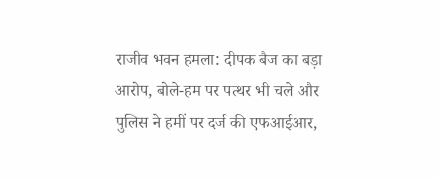राजीव भवन हमला: दीपक बैज का बड़ा आरोप, बोले-हम पर पत्थर भी चले और पुलिस ने हमीं पर दर्ज की एफआईआर,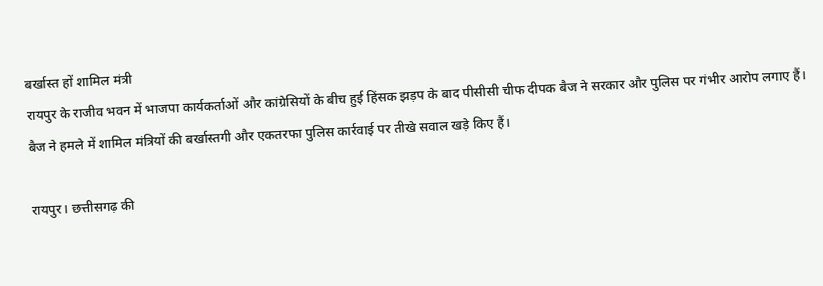बर्खास्त हों शामिल मंत्री
रायपुर के राजीव भवन में भाजपा कार्यकर्ताओं और कांग्रेसियों के बीच हुई हिंसक झड़प के बाद पीसीसी चीफ दीपक बैज ने सरकार और पुलिस पर गंभीर आरोप लगाए हैं। बैज ने हमले में शामिल मंत्रियों की बर्खास्तगी और एकतरफा पुलिस कार्रवाई पर तीखे सवाल खड़े किए हैं।

रायपुर। छत्तीसगढ़ की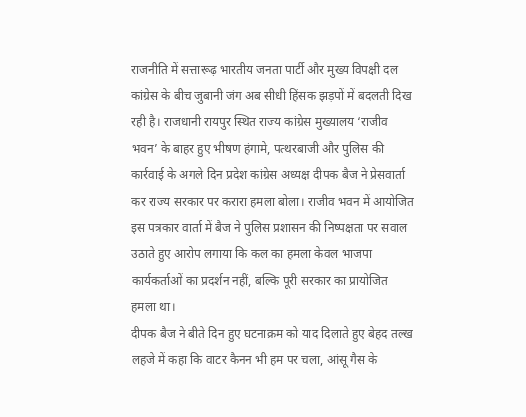राजनीति में सत्तारूढ़ भारतीय जनता पार्टी और मुख्य विपक्षी दल कांग्रेस के बीच जुबानी जंग अब सीधी हिंसक झड़पों में बदलती दिख रही है। राजधानी रायपुर स्थित राज्य कांग्रेस मुख्यालय ‘राजीव भवन’ के बाहर हुए भीषण हंगामे, पत्थरबाजी और पुलिस की कार्रवाई के अगले दिन प्रदेश कांग्रेस अध्यक्ष दीपक बैज ने प्रेसवार्ता कर राज्य सरकार पर करारा हमला बोला। राजीव भवन में आयोजित इस पत्रकार वार्ता में बैज ने पुलिस प्रशासन की निष्पक्षता पर सवाल उठाते हुए आरोप लगाया कि कल का हमला केवल भाजपा कार्यकर्ताओं का प्रदर्शन नहीं, बल्कि पूरी सरकार का प्रायोजित हमला था।
दीपक बैज ने बीते दिन हुए घटनाक्रम को याद दिलाते हुए बेहद तल्ख लहजे में कहा कि वाटर कैनन भी हम पर चला, आंसू गैस के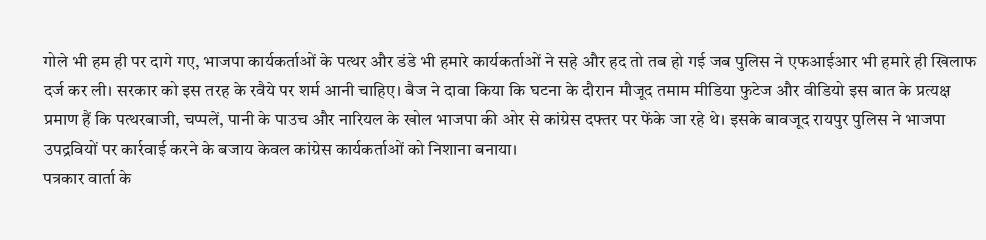गोले भी हम ही पर दागे गए, भाजपा कार्यकर्ताओं के पत्थर और डंडे भी हमारे कार्यकर्ताओं ने सहे और हद तो तब हो गई जब पुलिस ने एफआईआर भी हमारे ही खिलाफ दर्ज कर ली। सरकार को इस तरह के रवैये पर शर्म आनी चाहिए। बैज ने दावा किया कि घटना के दौरान मौजूद तमाम मीडिया फुटेज और वीडियो इस बात के प्रत्यक्ष प्रमाण हैं कि पत्थरबाजी, चप्पलें, पानी के पाउच और नारियल के खोल भाजपा की ओर से कांग्रेस दफ्तर पर फेंके जा रहे थे। इसके बावजूद रायपुर पुलिस ने भाजपा उपद्रवियों पर कार्रवाई करने के बजाय केवल कांग्रेस कार्यकर्ताओं को निशाना बनाया।
पत्रकार वार्ता के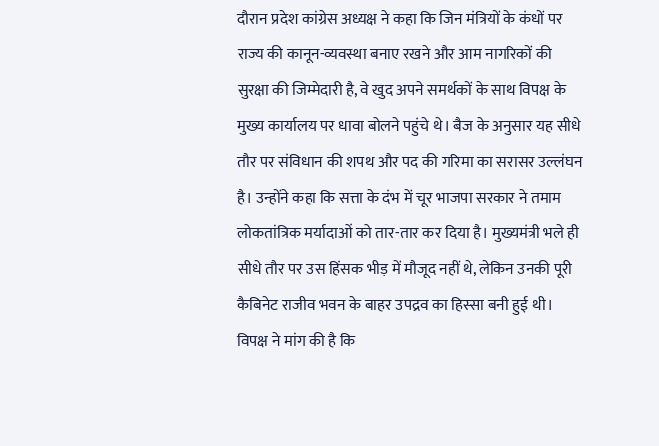दौरान प्रदेश कांग्रेस अध्यक्ष ने कहा कि जिन मंत्रियों के कंधों पर राज्य की कानून-व्यवस्था बनाए रखने और आम नागरिकों की सुरक्षा की जिम्मेदारी है, वे खुद अपने समर्थकों के साथ विपक्ष के मुख्य कार्यालय पर धावा बोलने पहुंचे थे। बैज के अनुसार यह सीधे तौर पर संविधान की शपथ और पद की गरिमा का सरासर उल्लंघन है। उन्होंने कहा कि सत्ता के दंभ में चूर भाजपा सरकार ने तमाम लोकतांत्रिक मर्यादाओं को तार-तार कर दिया है। मुख्यमंत्री भले ही सीधे तौर पर उस हिंसक भीड़ में मौजूद नहीं थे, लेकिन उनकी पूरी कैबिनेट राजीव भवन के बाहर उपद्रव का हिस्सा बनी हुई थी।
विपक्ष ने मांग की है कि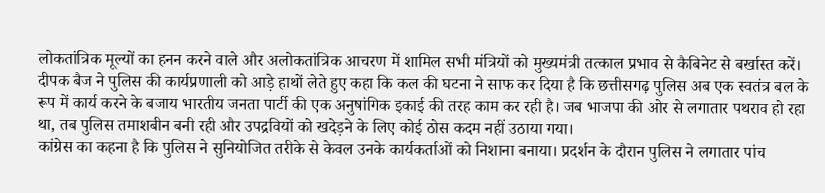लोकतांत्रिक मूल्यों का हनन करने वाले और अलोकतांत्रिक आचरण में शामिल सभी मंत्रियों को मुख्यमंत्री तत्काल प्रभाव से कैबिनेट से बर्खास्त करें। दीपक बैज ने पुलिस की कार्यप्रणाली को आड़े हाथों लेते हुए कहा कि कल की घटना ने साफ कर दिया है कि छत्तीसगढ़ पुलिस अब एक स्वतंत्र बल के रूप में कार्य करने के बजाय भारतीय जनता पार्टी की एक अनुषांगिक इकाई की तरह काम कर रही है। जब भाजपा की ओर से लगातार पथराव हो रहा था, तब पुलिस तमाशबीन बनी रही और उपद्रवियों को खदेड़ने के लिए कोई ठोस कदम नहीं उठाया गया।
कांग्रेस का कहना है कि पुलिस ने सुनियोजित तरीके से केवल उनके कार्यकर्ताओं को निशाना बनाया। प्रदर्शन के दौरान पुलिस ने लगातार पांच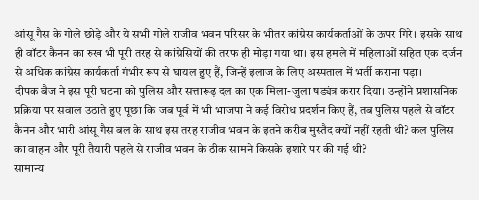आंसू गैस के गोले छोड़े और ये सभी गोले राजीव भवन परिसर के भीतर कांग्रेस कार्यकर्ताओं के ऊपर गिरे। इसके साथ ही वॉटर कैनन का रुख भी पूरी तरह से कांग्रेसियों की तरफ ही मोड़ा गया था। इस हमले में महिलाओं सहित एक दर्जन से अधिक कांग्रेस कार्यकर्ता गंभीर रूप से घायल हुए हैं, जिन्हें इलाज के लिए अस्पताल में भर्ती कराना पड़ा।
दीपक बैज ने इस पूरी घटना को पुलिस और सत्तारूढ़ दल का एक मिला-जुला षड्यंत्र करार दिया। उन्होंने प्रशासनिक प्रक्रिया पर सवाल उठाते हुए पूछा कि जब पूर्व में भी भाजपा ने कई विरोध प्रदर्शन किए हैं, तब पुलिस पहले से वॉटर कैनन और भारी आंसू गैस बल के साथ इस तरह राजीव भवन के इतने करीब मुस्तैद क्यों नहीं रहती थी? कल पुलिस का वाहन और पूरी तैयारी पहले से राजीव भवन के ठीक सामने किसके इशारे पर की गई थी?
सामान्य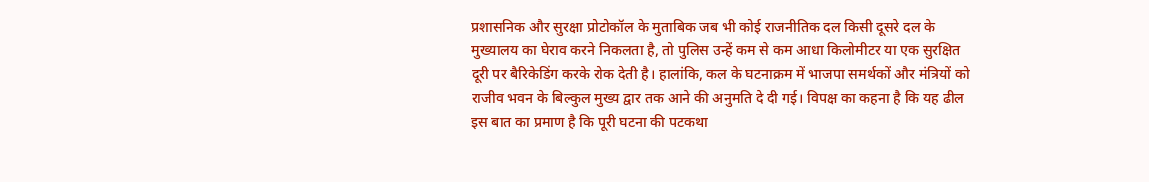प्रशासनिक और सुरक्षा प्रोटोकॉल के मुताबिक जब भी कोई राजनीतिक दल किसी दूसरे दल के मुख्यालय का घेराव करने निकलता है, तो पुलिस उन्हें कम से कम आधा किलोमीटर या एक सुरक्षित दूरी पर बैरिकेडिंग करके रोक देती है। हालांकि, कल के घटनाक्रम में भाजपा समर्थकों और मंत्रियों को राजीव भवन के बिल्कुल मुख्य द्वार तक आने की अनुमति दे दी गई। विपक्ष का कहना है कि यह ढील इस बात का प्रमाण है कि पूरी घटना की पटकथा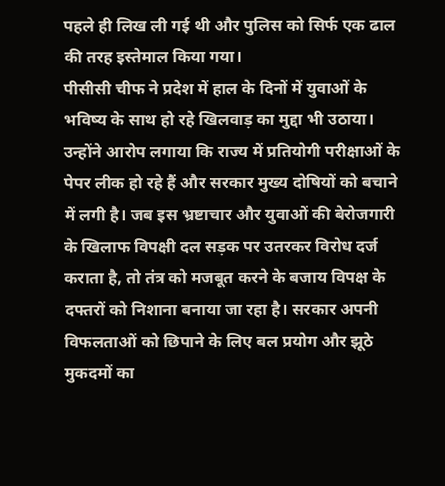पहले ही लिख ली गई थी और पुलिस को सिर्फ एक ढाल की तरह इस्तेमाल किया गया।
पीसीसी चीफ ने प्रदेश में हाल के दिनों में युवाओं के भविष्य के साथ हो रहे खिलवाड़ का मुद्दा भी उठाया। उन्होंने आरोप लगाया कि राज्य में प्रतियोगी परीक्षाओं के पेपर लीक हो रहे हैं और सरकार मुख्य दोषियों को बचाने में लगी है। जब इस भ्रष्टाचार और युवाओं की बेरोजगारी के खिलाफ विपक्षी दल सड़क पर उतरकर विरोध दर्ज कराता है, तो तंत्र को मजबूत करने के बजाय विपक्ष के दफ्तरों को निशाना बनाया जा रहा है। सरकार अपनी विफलताओं को छिपाने के लिए बल प्रयोग और झूठे मुकदमों का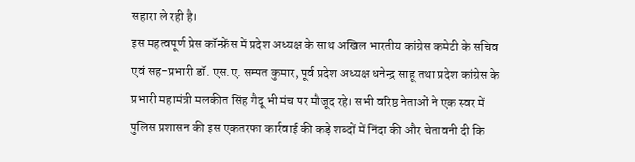सहारा ले रही है।
इस महत्वपूर्ण प्रेस कॉन्फ्रेंस में प्रदेश अध्यक्ष के साथ अखिल भारतीय कांग्रेस कमेटी के सचिव एवं सह-प्रभारी डॉ. एस.ए. सम्पत कुमार, पूर्व प्रदेश अध्यक्ष धनेन्द्र साहू तथा प्रदेश कांग्रेस के प्रभारी महामंत्री मलकीत सिंह गैदू भी मंच पर मौजूद रहे। सभी वरिष्ठ नेताओं ने एक स्वर में पुलिस प्रशासन की इस एकतरफा कार्रवाई की कड़े शब्दों में निंदा की और चेतावनी दी कि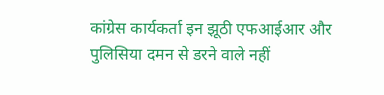कांग्रेस कार्यकर्ता इन झूठी एफआईआर और पुलिसिया दमन से डरने वाले नहीं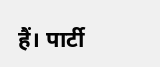हैं। पार्टी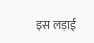इस लड़ाई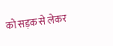को सड़क से लेकर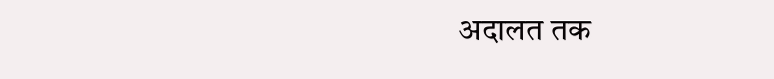अदालत तक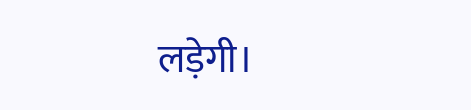लड़ेगी।